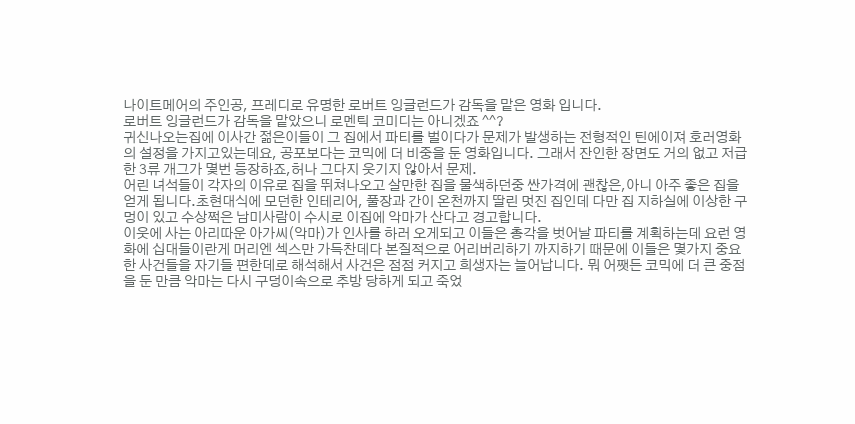나이트메어의 주인공, 프레디로 유명한 로버트 잉글런드가 감독을 맡은 영화 입니다.
로버트 잉글런드가 감독을 맡았으니 로멘틱 코미디는 아니겠죠 ^^?
귀신나오는집에 이사간 젊은이들이 그 집에서 파티를 벌이다가 문제가 발생하는 전형적인 틴에이져 호러영화의 설정을 가지고있는데요, 공포보다는 코믹에 더 비중을 둔 영화입니다. 그래서 잔인한 장면도 거의 없고 저급한 3류 개그가 몇번 등장하죠,허나 그다지 웃기지 않아서 문제.
어린 녀석들이 각자의 이유로 집을 뛰쳐나오고 살만한 집을 물색하던중 싼가격에 괜찮은,아니 아주 좋은 집을 얻게 됩니다.초현대식에 모던한 인테리어, 풀장과 간이 온천까지 딸린 멋진 집인데 다만 집 지하실에 이상한 구멍이 있고 수상쩍은 남미사람이 수시로 이집에 악마가 산다고 경고합니다.
이웃에 사는 아리따운 아가씨(악마)가 인사를 하러 오게되고 이들은 총각을 벗어날 파티를 계획하는데 요런 영화에 십대들이란게 머리엔 섹스만 가득찬데다 본질적으로 어리버리하기 까지하기 때문에 이들은 몇가지 중요한 사건들을 자기들 편한데로 해석해서 사건은 점점 커지고 희생자는 늘어납니다. 뭐 어쨋든 코믹에 더 큰 중점을 둔 만큼 악마는 다시 구덩이속으로 추방 당하게 되고 죽었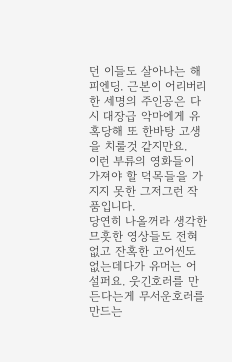던 이들도 살아나는 해피엔딩. 근본이 어리버리한 세명의 주인공은 다시 대장급 악마에게 유혹당해 또 한바탕 고생을 치룰것 같지만요.
이런 부류의 영화들이 가져야 할 덕목들을 가지지 못한 그저그런 작품입니다.
당연히 나올꺼라 생각한 므흣한 영상들도 전혀 없고 잔혹한 고어씬도 없는데다가 유머는 어설퍼요. 웃긴호러를 만든다는게 무서운호러를 만드는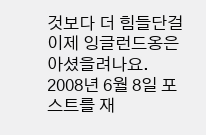것보다 더 힘들단걸 이제 잉글런드옹은 아셨을려나요.
2008년 6월 8일 포스트를 재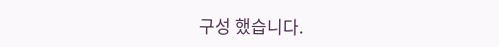구성 했습니다.